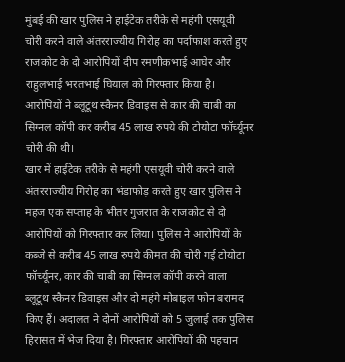मुंबई की खार पुलिस ने हाईटेक तरीके से महंगी एसयूवी चोरी करने वाले अंतरराज्यीय गिरोह का पर्दाफाश करते हुए राजकोट के दो आरोपियों दीप रमणीकभाई आघेर और राहुलभाई भरतभाई घियाल को गिरफ्तार किया है। आरोपियों ने ब्लूटूथ स्कैनर डिवाइस से कार की चाबी का सिग्नल कॉपी कर करीब 45 लाख रुपये की टोयोटा फॉर्च्यूनर चोरी की थी।
खार में हाईटेक तरीके से महंगी एसयूवी चोरी करने वाले अंतरराज्यीय गिरोह का भंडाफोड़ करते हुए खार पुलिस ने महज एक सप्ताह के भीतर गुजरात के राजकोट से दो आरोपियों को गिरफ्तार कर लिया। पुलिस ने आरोपियों के कब्जे से करीब 45 लाख रुपये कीमत की चोरी गई टोयोटा फॉर्च्यूनर, कार की चाबी का सिग्नल कॉपी करने वाला ब्लूटूथ स्कैनर डिवाइस और दो महंगे मोबाइल फोन बरामद किए हैं। अदालत ने दोनों आरोपियों को 5 जुलाई तक पुलिस हिरासत में भेज दिया है। गिरफ्तार आरोपियों की पहचान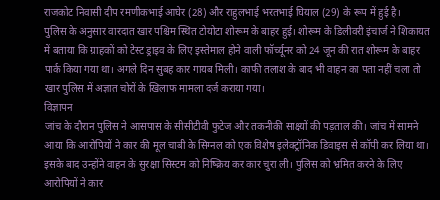राजकोट निवासी दीप रमणीकभाई आघेर (28) और राहुलभाई भरतभाई घियाल (29) के रूप में हुई है।
पुलिस के अनुसार वारदात खार पश्चिम स्थित टोयोटा शोरूम के बाहर हुई। शोरूम के डिलीवरी इंचार्ज ने शिकायत में बताया कि ग्राहकों को टेस्ट ड्राइव के लिए इस्तेमाल होने वाली फॉर्च्यूनर को 24 जून की रात शोरूम के बाहर पार्क किया गया था। अगले दिन सुबह कार गायब मिली। काफी तलाश के बाद भी वाहन का पता नहीं चला तो खार पुलिस में अज्ञात चोरों के खिलाफ मामला दर्ज कराया गया।
विज्ञापन
जांच के दौरान पुलिस ने आसपास के सीसीटीवी फुटेज और तकनीकी साक्ष्यों की पड़ताल की। जांच में सामने आया कि आरोपियों ने कार की मूल चाबी के सिग्नल को एक विशेष इलेक्ट्रॉनिक डिवाइस से कॉपी कर लिया था। इसके बाद उन्होंने वाहन के सुरक्षा सिस्टम को निष्क्रिय कर कार चुरा ली। पुलिस को भ्रमित करने के लिए आरोपियों ने कार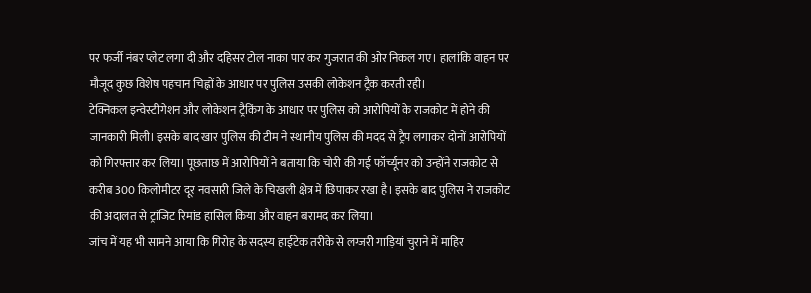पर फर्जी नंबर प्लेट लगा दी और दहिसर टोल नाका पार कर गुजरात की ओर निकल गए। हालांकि वाहन पर मौजूद कुछ विशेष पहचान चिह्नों के आधार पर पुलिस उसकी लोकेशन ट्रैक करती रही।
टेक्निकल इन्वेस्टीगेशन और लोकेशन ट्रैकिंग के आधार पर पुलिस को आरोपियों के राजकोट में होने की जानकारी मिली। इसके बाद खार पुलिस की टीम ने स्थानीय पुलिस की मदद से ट्रैप लगाकर दोनों आरोपियों को गिरफ्तार कर लिया। पूछताछ में आरोपियों ने बताया कि चोरी की गई फॉर्च्यूनर को उन्होंने राजकोट से करीब 300 किलोमीटर दूर नवसारी जिले के चिखली क्षेत्र में छिपाकर रखा है। इसके बाद पुलिस ने राजकोट की अदालत से ट्रांजिट रिमांड हासिल किया और वाहन बरामद कर लिया।
जांच में यह भी सामने आया कि गिरोह के सदस्य हाईटेक तरीके से लग्जरी गाड़ियां चुराने में माहिर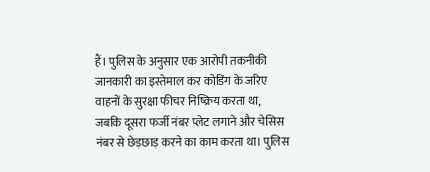हैं। पुलिस के अनुसार एक आरोपी तकनीकी जानकारी का इस्तेमाल कर कोडिंग के जरिए वाहनों के सुरक्षा फीचर निष्क्रिय करता था, जबकि दूसरा फर्जी नंबर प्लेट लगाने और चेसिस नंबर से छेड़छाड़ करने का काम करता था। पुलिस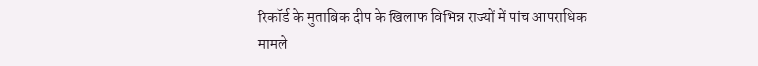रिकॉर्ड के मुताबिक दीप के खिलाफ विभिन्न राज्यों में पांच आपराधिक मामले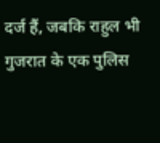दर्ज हैं, जबकि राहुल भी गुजरात के एक पुलिस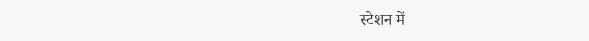स्टेशन में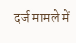दर्ज मामले में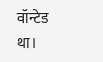वॉन्टेड था।